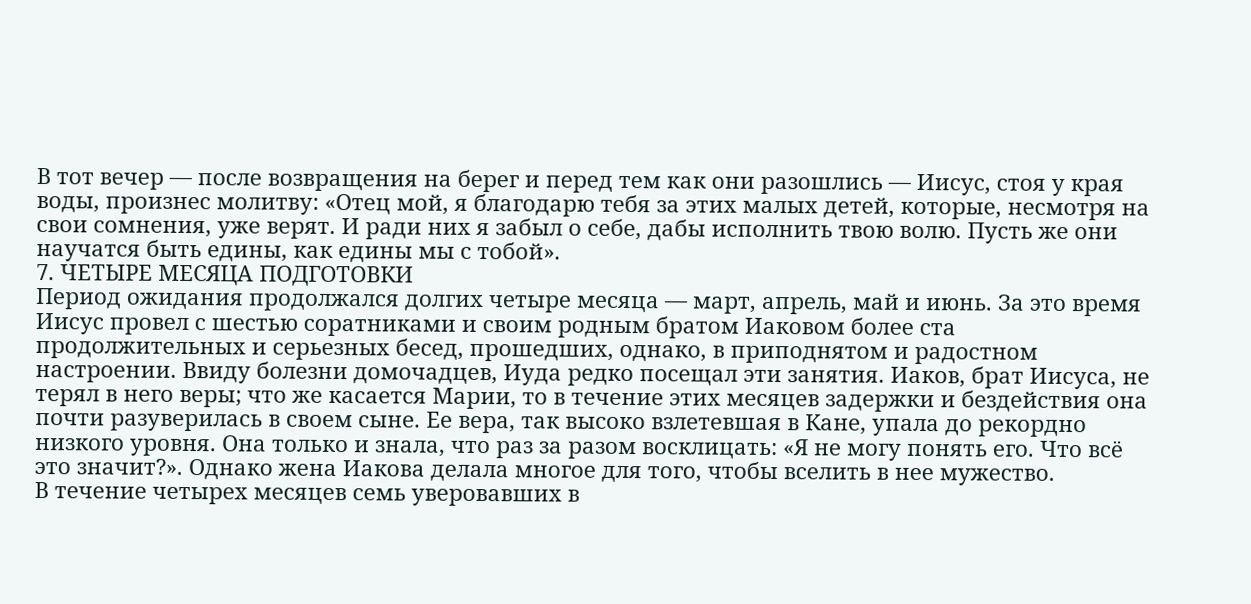В тот вечер — после возвращения на берег и перед тем как они разошлись — Иисус, стоя у края воды, произнес молитву: «Отец мой, я благодарю тебя за этих малых детей, которые, несмотря на свои сомнения, уже верят. И ради них я забыл о себе, дабы исполнить твою волю. Пусть же они научатся быть едины, как едины мы с тобой».
7. ЧЕТЫРЕ МЕСЯЦА ПОДГОТОВКИ
Период ожидания продолжался долгих четыре месяца — март, апрель, май и июнь. За это время Иисус провел с шестью соратниками и своим родным братом Иаковом более ста продолжительных и серьезных бесед, прошедших, однако, в приподнятом и радостном настроении. Ввиду болезни домочадцев, Иуда редко посещал эти занятия. Иаков, брат Иисуса, не терял в него веры; что же касается Марии, то в течение этих месяцев задержки и бездействия она почти разуверилась в своем сыне. Ее вера, так высоко взлетевшая в Кане, упала до рекордно низкого уровня. Она только и знала, что раз за разом восклицать: «Я не могу понять его. Что всё это значит?». Однако жена Иакова делала многое для того, чтобы вселить в нее мужество.
В течение четырех месяцев семь уверовавших в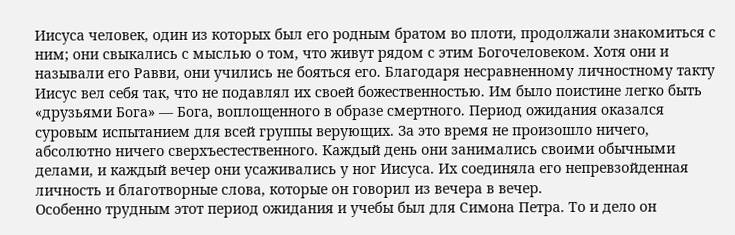Иисуса человек, один из которых был его родным братом во плоти, продолжали знакомиться с ним; они свыкались с мыслью о том, что живут рядом с этим Богочеловеком. Хотя они и называли его Равви, они учились не бояться его. Благодаря несравненному личностному такту Иисус вел себя так, что не подавлял их своей божественностью. Им было поистине легко быть «друзьями Бога» — Бога, воплощенного в образе смертного. Период ожидания оказался суровым испытанием для всей группы верующих. За это время не произошло ничего, абсолютно ничего сверхъестественного. Каждый день они занимались своими обычными делами, и каждый вечер они усаживались у ног Иисуса. Их соединяла его непревзойденная личность и благотворные слова, которые он говорил из вечера в вечер.
Особенно трудным этот период ожидания и учебы был для Симона Петра. То и дело он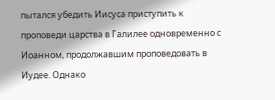пытался убедить Иисуса приступить к проповеди царства в Галилее одновременно с Иоанном, продолжавшим проповедовать в Иудее. Однако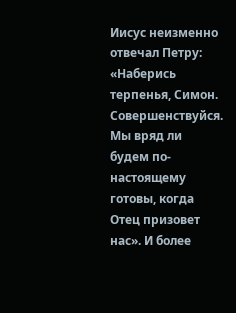Иисус неизменно отвечал Петру: «Наберись терпенья, Симон. Совершенствуйся. Мы вряд ли будем по-настоящему готовы, когда Отец призовет нас». И более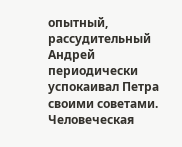опытный, рассудительный Андрей периодически успокаивал Петра своими советами. Человеческая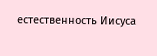естественность Иисуса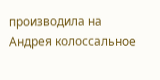производила на Андрея колоссальное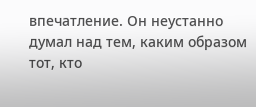впечатление. Он неустанно думал над тем, каким образом тот, кто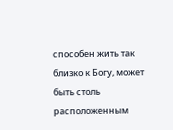способен жить так близко к Богу, может быть столь расположенным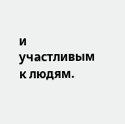и участливым к людям.